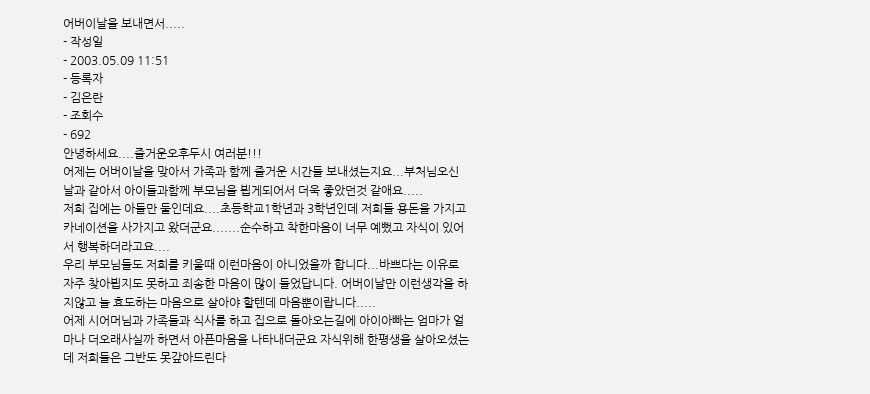어버이날을 보내면서.....
- 작성일
- 2003.05.09 11:51
- 등록자
- 김은란
- 조회수
- 692
안녕하세요....즐거운오후두시 여러분!!!
어제는 어버이날을 맞아서 가족과 함께 즐거운 시간들 보내셨는지요...부처님오신날과 같아서 아이들과함께 부모님을 뵙게되어서 더욱 좋았던것 같애요.....
저희 집에는 아들만 둘인데요....초등학교1학년과 3학년인데 저희들 용돈을 가지고 카네이션을 사가지고 왔더군요.......순수하고 착한마음이 너무 예뻤고 자식이 있어서 행복하더라고요....
우리 부모님들도 저희를 키울때 이런마음이 아니었을까 합니다...바쁘다는 이유로 자주 찾아뵙지도 못하고 죄송한 마음이 많이 들었답니다. 어버이날만 이런생각을 하지않고 늘 효도하는 마음으로 살아야 할텐데 마음뿐이랍니다.....
어제 시어머님과 가족들과 식사를 하고 집으로 돌아오는길에 아이아빠는 엄마가 얼마나 더오래사실까 하면서 아픈마음을 나타내더군요 자식위해 한평생을 살아오셨는데 저희들은 그반도 못갚아드린다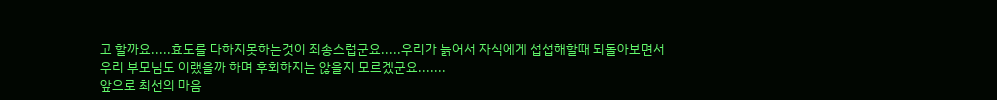고 할까요.....효도를 다하지못하는것이 죄송스럽군요.....우리가 늙어서 자식에게 섭섭해할때 되돌아보면서 우리 부모님도 이랬을까 하며 후회하지는 않을지 모르겠군요.......
앞으로 최선의 마음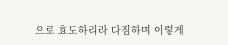으로 효도하리라 다짐하며 이렇게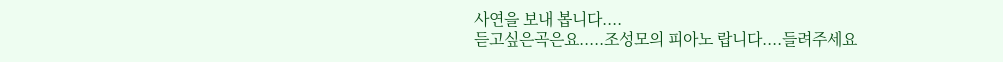사연을 보내 봅니다....
듣고싶은곡은요.....조성모의 피아노 랍니다....들려주세요